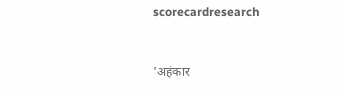scorecardresearch


'अहंकार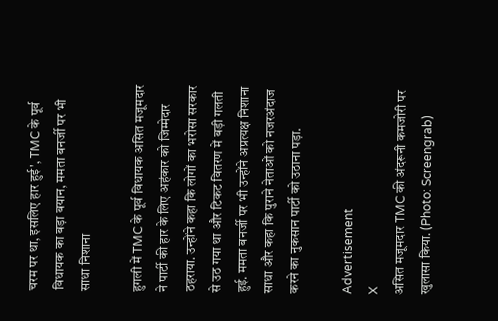चरम पर था, इसलिए हार हुई', TMC के पूर्व विधायक का बड़ा बयान, ममता बनर्जी पर भी साधा निशाना

हुगली में TMC के पूर्व विधायक असित मजूमदार ने पार्टी की हार के लिए अहंकार को जिम्मेदार ठहराया. उन्होंने कहा कि लोगों का भरोसा सरकार से उठ गया था और टिकट वितरण में बड़ी गलती हुई. ममता बनर्जी पर भी उन्होंने अप्रत्यक्ष निशाना साधा और कहा कि पुराने नेताओं को नजरअंदाज करने का नुकसान पार्टी को उठाना पड़ा.

Advertisement
X
असित मजूमदार TMC की अंदरूनी कमजोरी पर खुलासा किया. (Photo: Screengrab)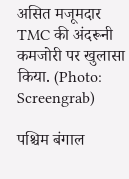असित मजूमदार TMC की अंदरूनी कमजोरी पर खुलासा किया. (Photo: Screengrab)

पश्चिम बंगाल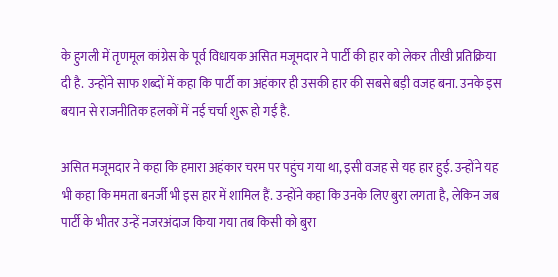के हुगली में तृणमूल कांग्रेस के पूर्व विधायक असित मजूमदार ने पार्टी की हार को लेकर तीखी प्रतिक्रिया दी है. उन्होंने साफ शब्दों में कहा कि पार्टी का अहंकार ही उसकी हार की सबसे बड़ी वजह बना. उनके इस बयान से राजनीतिक हलकों में नई चर्चा शुरू हो गई है.

असित मजूमदार ने कहा कि हमारा अहंकार चरम पर पहुंच गया था, इसी वजह से यह हार हुई. उन्होंने यह भी कहा कि ममता बनर्जी भी इस हार में शामिल हैं. उन्होंने कहा कि उनके लिए बुरा लगता है, लेकिन जब पार्टी के भीतर उन्हें नजरअंदाज किया गया तब किसी को बुरा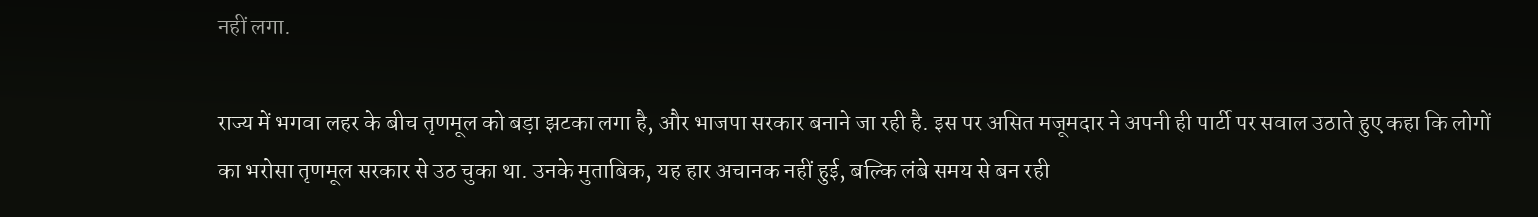नहीं लगा.

राज्य में भगवा लहर के बीच तृणमूल को बड़ा झटका लगा है, और भाजपा सरकार बनाने जा रही है. इस पर असित मजूमदार ने अपनी ही पार्टी पर सवाल उठाते हुए कहा कि लोगों का भरोसा तृणमूल सरकार से उठ चुका था. उनके मुताबिक, यह हार अचानक नहीं हुई, बल्कि लंबे समय से बन रही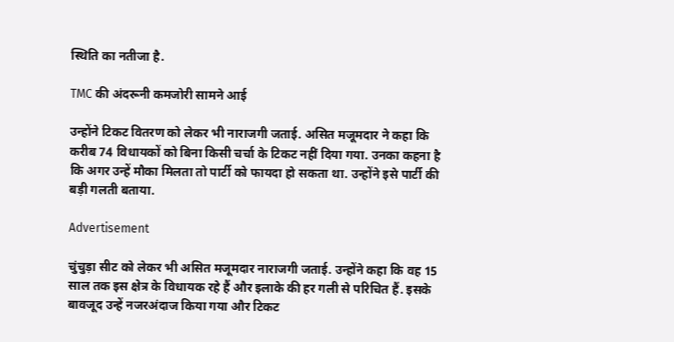स्थिति का नतीजा है.

TMC की अंदरूनी कमजोरी सामने आई

उन्होंने टिकट वितरण को लेकर भी नाराजगी जताई. असित मजूमदार ने कहा कि करीब 74 विधायकों को बिना किसी चर्चा के टिकट नहीं दिया गया. उनका कहना है कि अगर उन्हें मौका मिलता तो पार्टी को फायदा हो सकता था. उन्होंने इसे पार्टी की बड़ी गलती बताया.

Advertisement

चुंचुड़ा सीट को लेकर भी असित मजूमदार नाराजगी जताई. उन्होंने कहा कि वह 15 साल तक इस क्षेत्र के विधायक रहे हैं और इलाके की हर गली से परिचित हैं. इसके बावजूद उन्हें नजरअंदाज किया गया और टिकट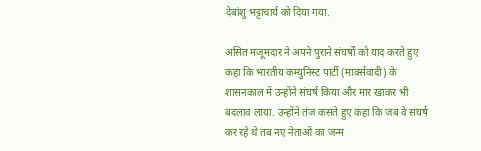देबांशु भट्टाचार्य को दिया गया.

असित मजूमदार ने अपने पुराने संघर्षों को याद करते हुए कहा कि भारतीय कम्युनिस्ट पार्टी (मार्क्सवादी) के शासनकाल में उन्होंने संघर्ष किया और मार खाकर भी बदलाव लाया. उन्होंने तंज कसते हुए कहा कि जब वे संघर्ष कर रहे थे तब नए नेताओं का जन्म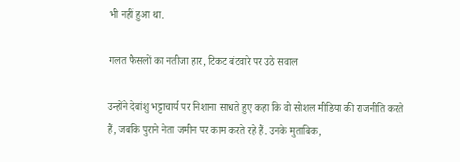भी नहीं हुआ था.

गलत फैसलों का नतीजा हार, टिकट बंटवारे पर उठे सवाल

उन्होंने देबांशु भट्टाचार्य पर निशाना साधते हुए कहा कि वो सोशल मीडिया की राजनीति करते हैं, जबकि पुराने नेता जमीन पर काम करते रहे हैं. उनके मुताबिक,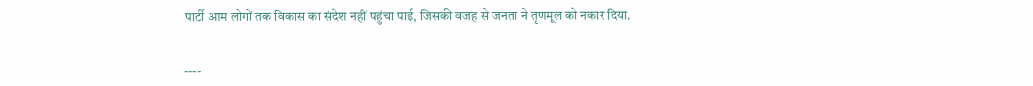पार्टी आम लोगों तक विकास का संदेश नहीं पहुंचा पाई, जिसकी वजह से जनता ने तृणमूल को नकार दिया.


----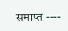समाप्त ----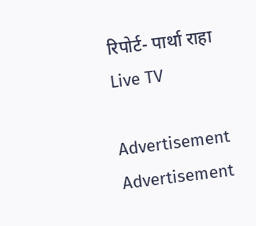रिपोर्ट- पार्था राहा
Live TV

Advertisement
Advertisement